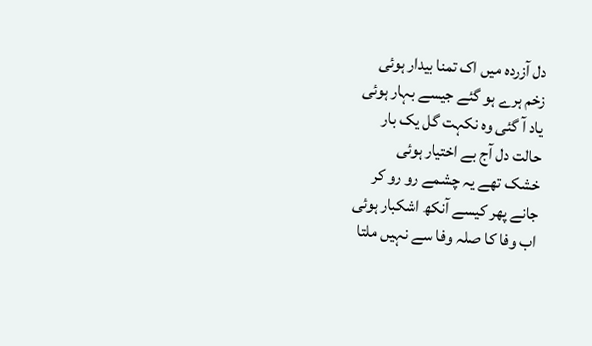دل آزردہ میں اک تمنا بیدار ہوئی
زخم ہرے ہو گئے جیسے بہار ہوئی
یاد آ گئی وہ نکہت گل یک بار
حالت دل آج بے اختیار ہوئی
خشک تھے یہ چشمے رو رو کر
جانے پھر کیسے آنکھ اشکبار ہوئی
اب وفا کا صلہ وفا سے نہیں ملتا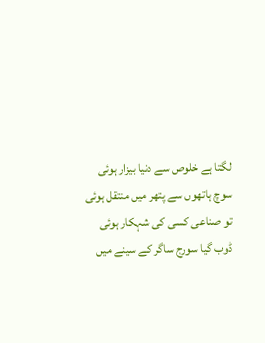لگتا ہے خلوص سے دنیا بیزار ہوئی
سوچ ہاتھوں سے پتھر میں منتقل ہوئی
تو صناعی کسی کی شہکار ہوئی
ڈوب گیا سورج ساگر کے سینے میں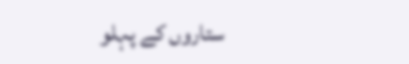ستاروں کے پہلو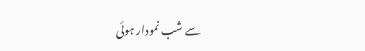سے شب نمودار ہوئی